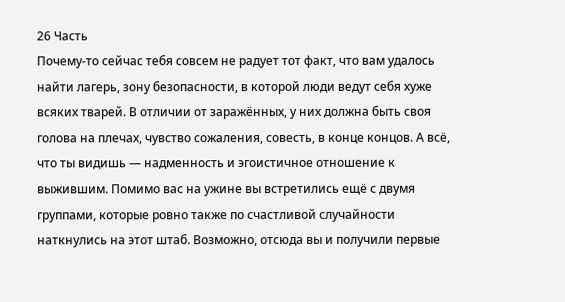26 Часть
Почему-то сейчас тебя совсем не радует тот факт, что вам удалось найти лагерь, зону безопасности, в которой люди ведут себя хуже всяких тварей. В отличии от заражённых, у них должна быть своя голова на плечах, чувство сожаления, совесть, в конце концов. А всё, что ты видишь — надменность и эгоистичное отношение к выжившим. Помимо вас на ужине вы встретились ещё с двумя группами, которые ровно также по счастливой случайности наткнулись на этот штаб. Возможно, отсюда вы и получили первые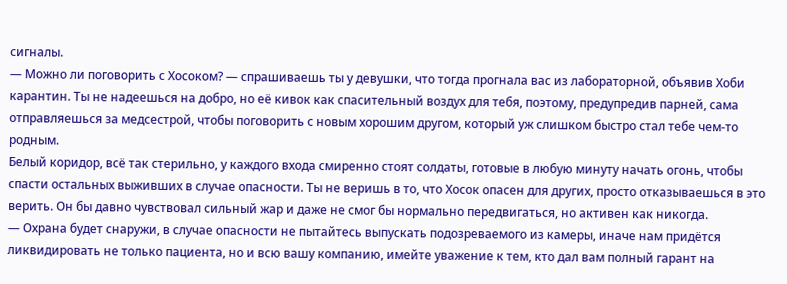сигналы.
— Можно ли поговорить с Хосоком? — спрашиваешь ты у девушки, что тогда прогнала вас из лабораторной, объявив Хоби карантин. Ты не надеешься на добро, но её кивок как спасительный воздух для тебя, поэтому, предупредив парней, сама отправляешься за медсестрой, чтобы поговорить с новым хорошим другом, который уж слишком быстро стал тебе чем-то родным.
Белый коридор, всё так стерильно, у каждого входа смиренно стоят солдаты, готовые в любую минуту начать огонь, чтобы спасти остальных выживших в случае опасности. Ты не веришь в то, что Хосок опасен для других, просто отказываешься в это верить. Он бы давно чувствовал сильный жар и даже не смог бы нормально передвигаться, но активен как никогда.
— Охрана будет снаружи, в случае опасности не пытайтесь выпускать подозреваемого из камеры, иначе нам придётся ликвидировать не только пациента, но и всю вашу компанию, имейте уважение к тем, кто дал вам полный гарант на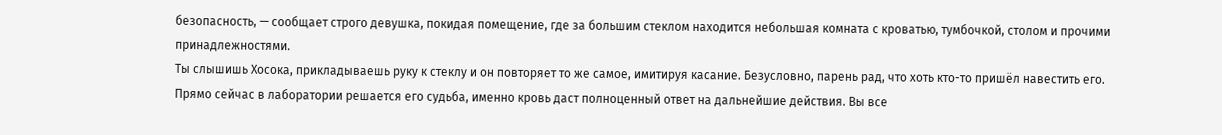безопасность, — сообщает строго девушка, покидая помещение, где за большим стеклом находится небольшая комната с кроватью, тумбочкой, столом и прочими принадлежностями.
Ты слышишь Хосока, прикладываешь руку к стеклу и он повторяет то же самое, имитируя касание. Безусловно, парень рад, что хоть кто-то пришёл навестить его. Прямо сейчас в лаборатории решается его судьба, именно кровь даст полноценный ответ на дальнейшие действия. Вы все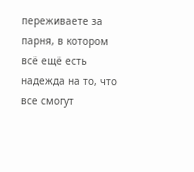переживаете за парня, в котором всё ещё есть надежда на то, что все смогут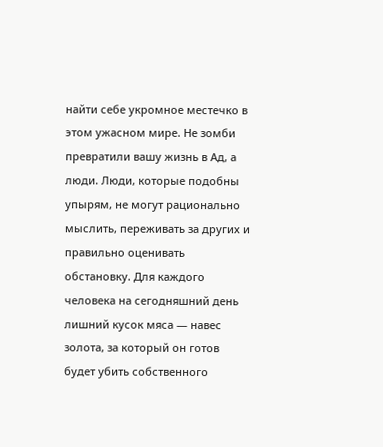найти себе укромное местечко в этом ужасном мире. Не зомби превратили вашу жизнь в Ад, а люди. Люди, которые подобны упырям, не могут рационально мыслить, переживать за других и правильно оценивать обстановку. Для каждого человека на сегодняшний день лишний кусок мяса — навес золота, за который он готов будет убить собственного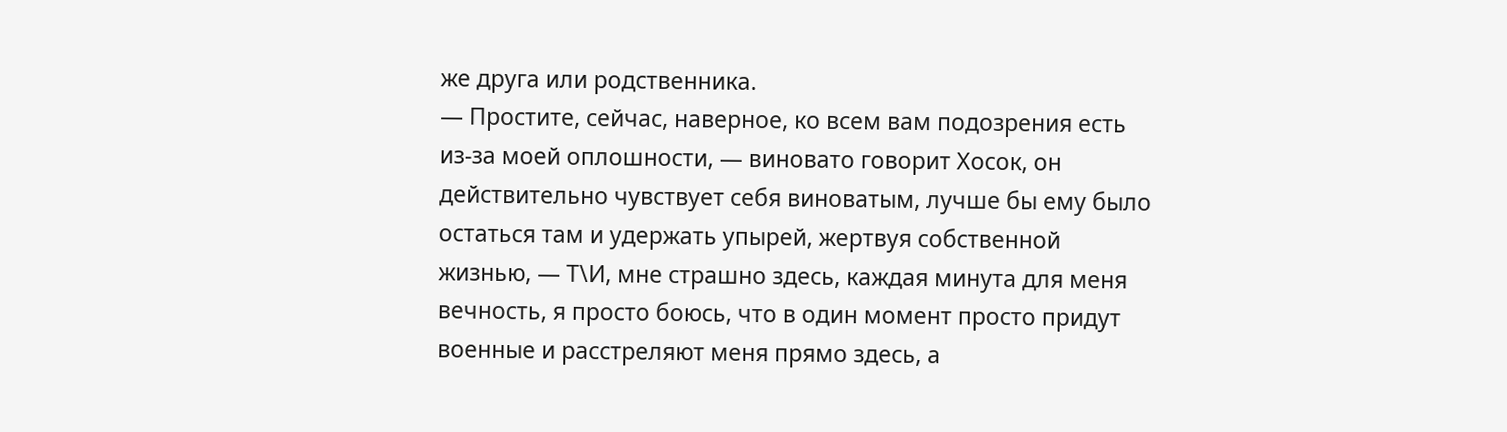же друга или родственника.
— Простите, сейчас, наверное, ко всем вам подозрения есть из-за моей оплошности, — виновато говорит Хосок, он действительно чувствует себя виноватым, лучше бы ему было остаться там и удержать упырей, жертвуя собственной жизнью, — Т\И, мне страшно здесь, каждая минута для меня вечность, я просто боюсь, что в один момент просто придут военные и расстреляют меня прямо здесь, а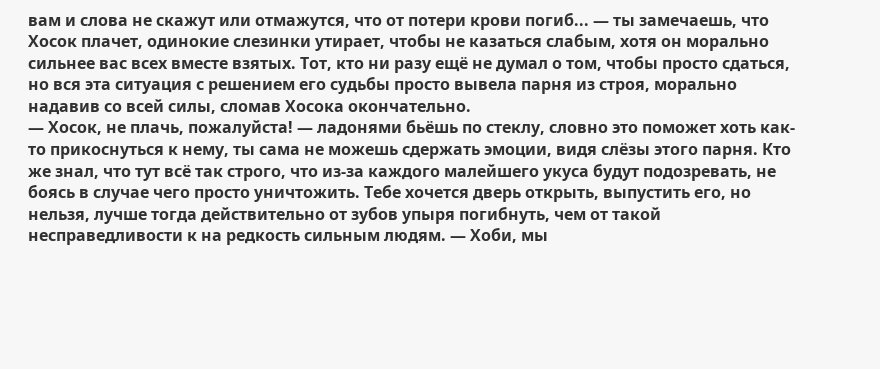вам и слова не скажут или отмажутся, что от потери крови погиб... — ты замечаешь, что Хосок плачет, одинокие слезинки утирает, чтобы не казаться слабым, хотя он морально сильнее вас всех вместе взятых. Тот, кто ни разу ещё не думал о том, чтобы просто сдаться, но вся эта ситуация с решением его судьбы просто вывела парня из строя, морально надавив со всей силы, сломав Хосока окончательно.
— Хосок, не плачь, пожалуйста! — ладонями бьёшь по стеклу, словно это поможет хоть как-то прикоснуться к нему, ты сама не можешь сдержать эмоции, видя слёзы этого парня. Кто же знал, что тут всё так строго, что из-за каждого малейшего укуса будут подозревать, не боясь в случае чего просто уничтожить. Тебе хочется дверь открыть, выпустить его, но нельзя, лучше тогда действительно от зубов упыря погибнуть, чем от такой несправедливости к на редкость сильным людям. — Хоби, мы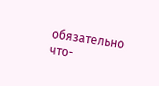обязательно что-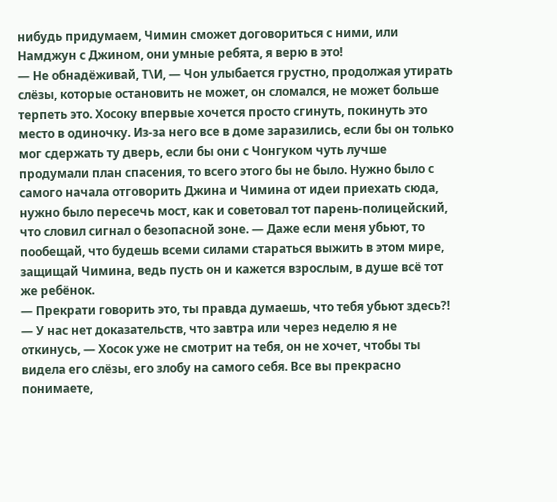нибудь придумаем, Чимин сможет договориться с ними, или Намджун с Джином, они умные ребята, я верю в это!
— Не обнадёживай, Т\И, — Чон улыбается грустно, продолжая утирать слёзы, которые остановить не может, он сломался, не может больше терпеть это. Хосоку впервые хочется просто сгинуть, покинуть это место в одиночку. Из-за него все в доме заразились, если бы он только мог сдержать ту дверь, если бы они с Чонгуком чуть лучше продумали план спасения, то всего этого бы не было. Нужно было с самого начала отговорить Джина и Чимина от идеи приехать сюда, нужно было пересечь мост, как и советовал тот парень-полицейский, что словил сигнал о безопасной зоне. — Даже если меня убьют, то пообещай, что будешь всеми силами стараться выжить в этом мире, защищай Чимина, ведь пусть он и кажется взрослым, в душе всё тот же ребёнок.
— Прекрати говорить это, ты правда думаешь, что тебя убьют здесь?!
— У нас нет доказательств, что завтра или через неделю я не откинусь, — Хосок уже не смотрит на тебя, он не хочет, чтобы ты видела его слёзы, его злобу на самого себя. Все вы прекрасно понимаете,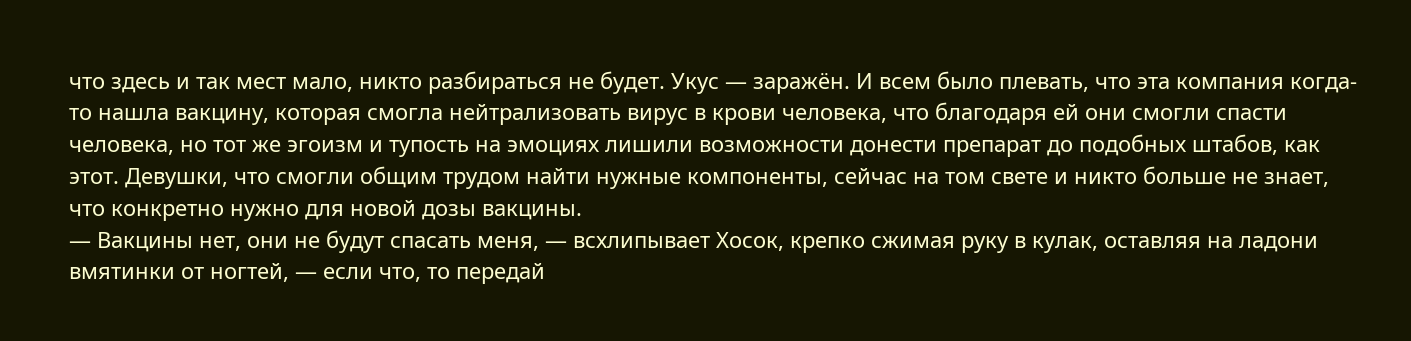что здесь и так мест мало, никто разбираться не будет. Укус — заражён. И всем было плевать, что эта компания когда-то нашла вакцину, которая смогла нейтрализовать вирус в крови человека, что благодаря ей они смогли спасти человека, но тот же эгоизм и тупость на эмоциях лишили возможности донести препарат до подобных штабов, как этот. Девушки, что смогли общим трудом найти нужные компоненты, сейчас на том свете и никто больше не знает, что конкретно нужно для новой дозы вакцины.
— Вакцины нет, они не будут спасать меня, — всхлипывает Хосок, крепко сжимая руку в кулак, оставляя на ладони вмятинки от ногтей, — если что, то передай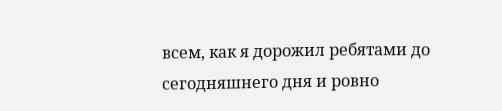всем, как я дорожил ребятами до сегодняшнего дня и ровно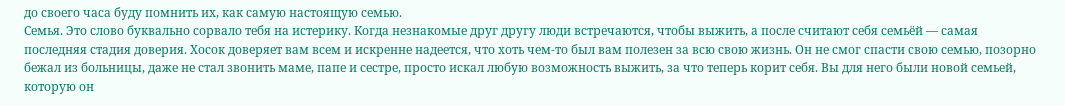до своего часа буду помнить их, как самую настоящую семью.
Семья. Это слово буквально сорвало тебя на истерику. Когда незнакомые друг другу люди встречаются, чтобы выжить, а после считают себя семьёй — самая последняя стадия доверия. Хосок доверяет вам всем и искренне надеется, что хоть чем-то был вам полезен за всю свою жизнь. Он не смог спасти свою семью, позорно бежал из больницы, даже не стал звонить маме, папе и сестре, просто искал любую возможность выжить, за что теперь корит себя. Вы для него были новой семьей, которую он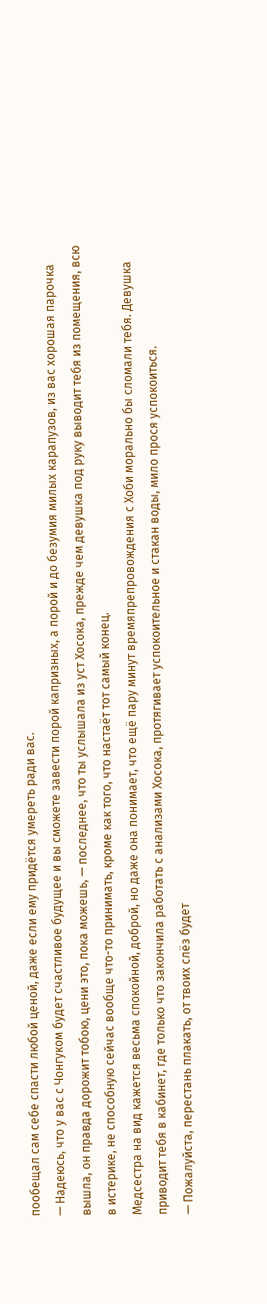пообещал сам себе спасти любой ценой, даже если ему придётся умереть ради вас.
— Надеюсь, что у вас с Чонгуком будет счастливое будущее и вы сможете завести порой капризных, а порой и до безумия милых карапузов, из вас хорошая парочка вышла, он правда дорожит тобою, цени это, пока можешь, — последнее, что ты услышала из уст Хосока, прежде чем девушка под руку выводит тебя из помещения, всю в истерике, не способную сейчас вообще что-то принимать, кроме как того, что настаёт тот самый конец.
Медсестра на вид кажется весьма спокойной, доброй, но даже она понимает, что ещё пару минут времяпрепровождения с Хоби морально бы сломали тебя. Девушка приводит тебя в кабинет, где только что закончила работать с анализами Хосока, протягивает успокоительное и стакан воды, мило прося успокоиться.
— Пожалуйста, перестань плакать, от твоих слёз будет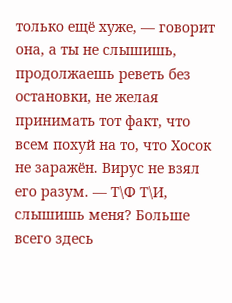только ещё хуже, — говорит она, а ты не слышишь, продолжаешь реветь без остановки, не желая принимать тот факт, что всем похуй на то, что Хосок не заражён. Вирус не взял его разум. — Т\Ф Т\И, слышишь меня? Больше всего здесь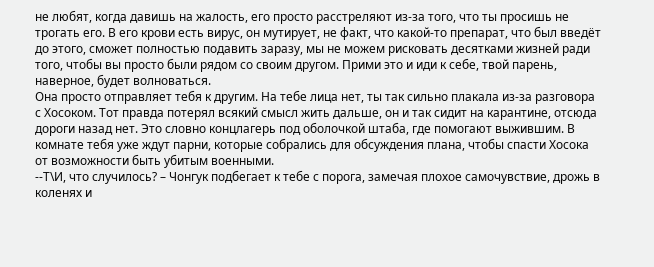не любят, когда давишь на жалость, его просто расстреляют из-за того, что ты просишь не трогать его. В его крови есть вирус, он мутирует, не факт, что какой-то препарат, что был введёт до этого, сможет полностью подавить заразу, мы не можем рисковать десятками жизней ради того, чтобы вы просто были рядом со своим другом. Прими это и иди к себе, твой парень, наверное, будет волноваться.
Она просто отправляет тебя к другим. На тебе лица нет, ты так сильно плакала из-за разговора с Хосоком. Тот правда потерял всякий смысл жить дальше, он и так сидит на карантине, отсюда дороги назад нет. Это словно концлагерь под оболочкой штаба, где помогают выжившим. В комнате тебя уже ждут парни, которые собрались для обсуждения плана, чтобы спасти Хосока от возможности быть убитым военными.
--Т\И, что случилось? – Чонгук подбегает к тебе с порога, замечая плохое самочувствие, дрожь в коленях и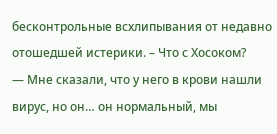бесконтрольные всхлипывания от недавно отошедшей истерики. – Что с Хосоком?
— Мне сказали, что у него в крови нашли вирус, но он… он нормальный, мы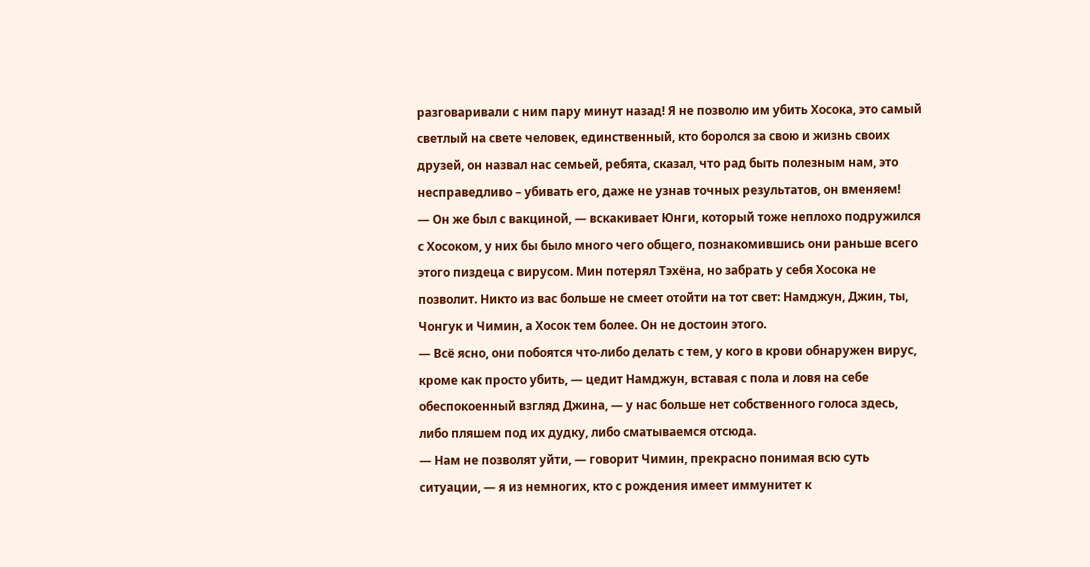разговаривали с ним пару минут назад! Я не позволю им убить Хосока, это самый светлый на свете человек, единственный, кто боролся за свою и жизнь своих друзей, он назвал нас семьей, ребята, сказал, что рад быть полезным нам, это несправедливо – убивать его, даже не узнав точных результатов, он вменяем!
— Он же был с вакциной, — вскакивает Юнги, который тоже неплохо подружился с Хосоком, у них бы было много чего общего, познакомившись они раньше всего этого пиздеца с вирусом. Мин потерял Тэхёна, но забрать у себя Хосока не позволит. Никто из вас больше не смеет отойти на тот свет: Намджун, Джин, ты, Чонгук и Чимин, а Хосок тем более. Он не достоин этого.
— Всё ясно, они побоятся что-либо делать с тем, у кого в крови обнаружен вирус, кроме как просто убить, — цедит Намджун, вставая с пола и ловя на себе обеспокоенный взгляд Джина, — у нас больше нет собственного голоса здесь, либо пляшем под их дудку, либо сматываемся отсюда.
— Нам не позволят уйти, — говорит Чимин, прекрасно понимая всю суть ситуации, — я из немногих, кто с рождения имеет иммунитет к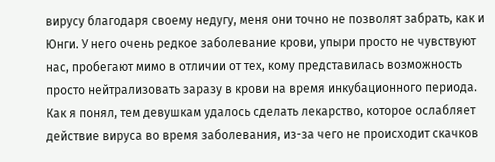вирусу благодаря своему недугу, меня они точно не позволят забрать, как и Юнги. У него очень редкое заболевание крови, упыри просто не чувствуют нас, пробегают мимо в отличии от тех, кому представилась возможность просто нейтрализовать заразу в крови на время инкубационного периода. Как я понял, тем девушкам удалось сделать лекарство, которое ослабляет действие вируса во время заболевания, из-за чего не происходит скачков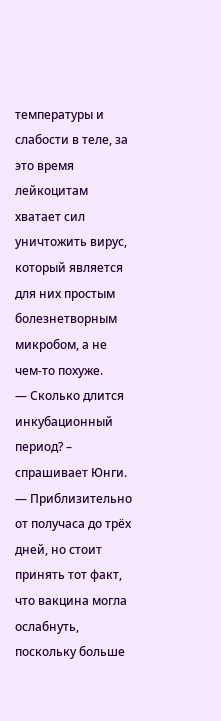температуры и слабости в теле, за это время лейкоцитам хватает сил уничтожить вирус, который является для них простым болезнетворным микробом, а не чем-то похуже.
— Сколько длится инкубационный период? – спрашивает Юнги.
— Приблизительно от получаса до трёх дней, но стоит принять тот факт, что вакцина могла ослабнуть, поскольку больше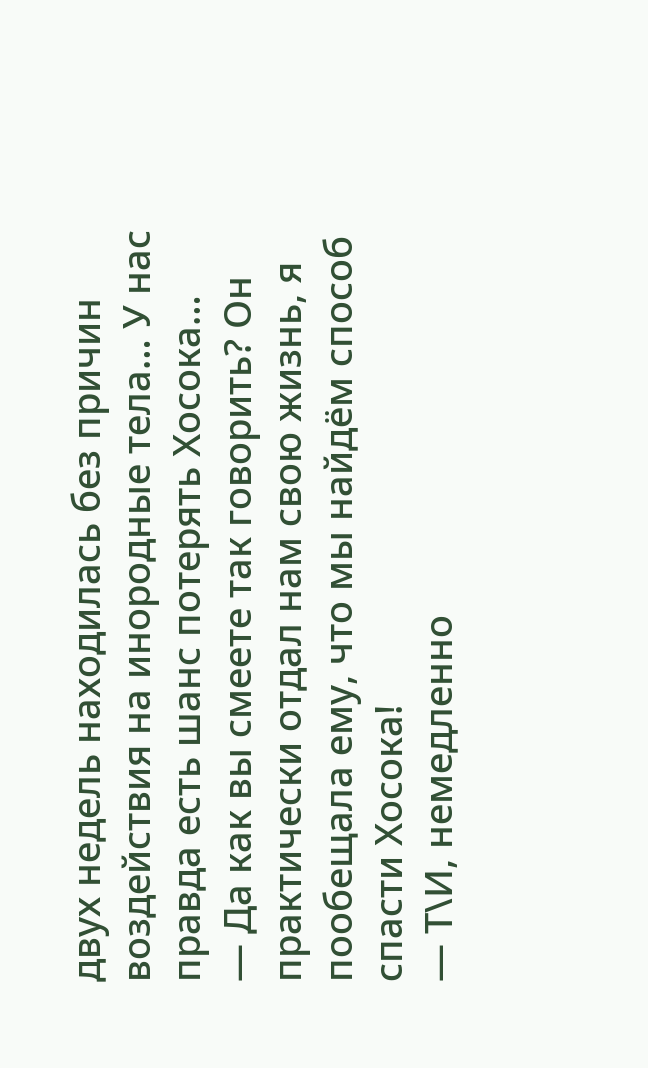двух недель находилась без причин воздействия на инородные тела… У нас правда есть шанс потерять Хосока…
— Да как вы смеете так говорить? Он практически отдал нам свою жизнь, я пообещала ему, что мы найдём способ спасти Хосока!
— Т\И, немедленно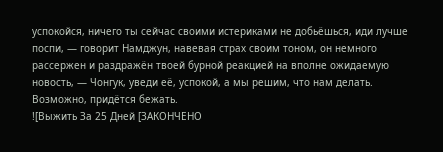успокойся, ничего ты сейчас своими истериками не добьёшься, иди лучше поспи, — говорит Намджун, навевая страх своим тоном, он немного рассержен и раздражён твоей бурной реакцией на вполне ожидаемую новость, — Чонгук, уведи её, успокой, а мы решим, что нам делать. Возможно, придётся бежать.
![Выжить За 25 Дней [ЗАКОНЧЕНО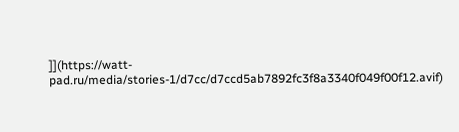]](https://watt-pad.ru/media/stories-1/d7cc/d7ccd5ab7892fc3f8a3340f049f00f12.avif)